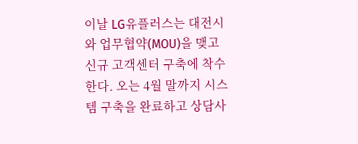이날 LG유플러스는 대전시와 업무협약(MOU)을 맺고 신규 고객센터 구축에 착수한다. 오는 4월 말까지 시스템 구축을 완료하고 상담사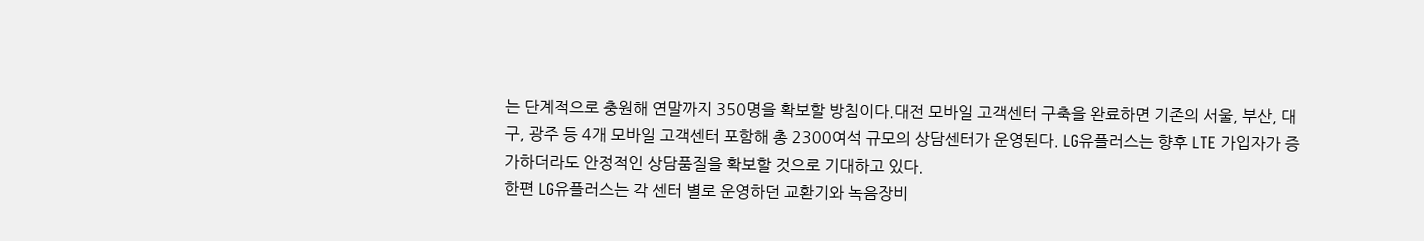는 단계적으로 충원해 연말까지 350명을 확보할 방침이다.대전 모바일 고객센터 구축을 완료하면 기존의 서울, 부산, 대구, 광주 등 4개 모바일 고객센터 포함해 총 2300여석 규모의 상담센터가 운영된다. LG유플러스는 향후 LTE 가입자가 증가하더라도 안정적인 상담품질을 확보할 것으로 기대하고 있다.
한편 LG유플러스는 각 센터 별로 운영하던 교환기와 녹음장비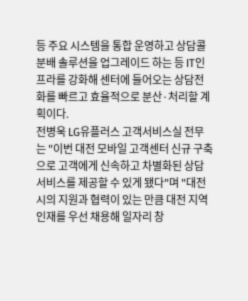등 주요 시스템을 통합 운영하고 상담콜 분배 솔루션을 업그레이드 하는 등 IT인프라를 강화해 센터에 들어오는 상담전화를 빠르고 효율적으로 분산·처리할 계획이다.
전병욱 LG유플러스 고객서비스실 전무는 "이번 대전 모바일 고객센터 신규 구축으로 고객에게 신속하고 차별화된 상담 서비스를 제공할 수 있게 됐다"며 "대전시의 지원과 협력이 있는 만큼 대전 지역 인재를 우선 채용해 일자리 창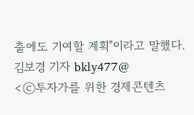출에도 기여할 계획"이라고 말했다.
김보경 기자 bkly477@
<ⓒ투자가를 위한 경제콘텐츠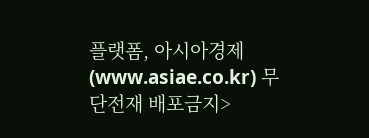플랫폼, 아시아경제(www.asiae.co.kr) 무단전재 배포금지>